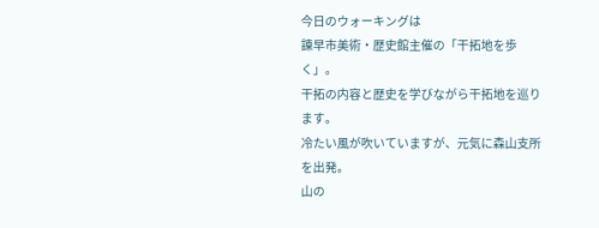今日のウォーキングは
諫早市美術・歴史館主催の「干拓地を歩く」。
干拓の内容と歴史を学びながら干拓地を巡ります。
冷たい風が吹いていますが、元気に森山支所を出発。
山の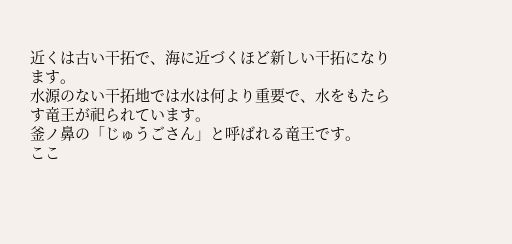近くは古い干拓で、海に近づくほど新しい干拓になります。
水源のない干拓地では水は何より重要で、水をもたらす竜王が祀られています。
釜ノ鼻の「じゅうごさん」と呼ばれる竜王です。
ここ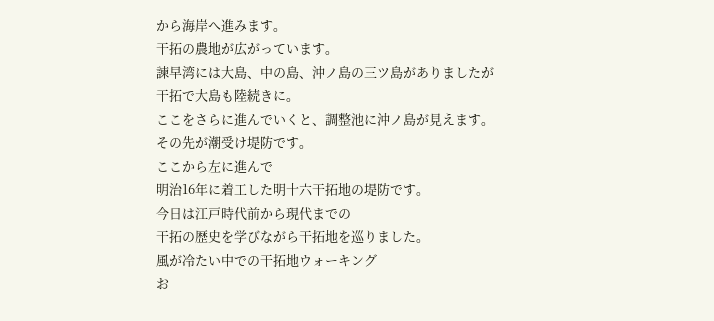から海岸へ進みます。
干拓の農地が広がっています。
諫早湾には大島、中の島、沖ノ島の三ツ島がありましたが
干拓で大島も陸続きに。
ここをさらに進んでいくと、調整池に沖ノ島が見えます。
その先が潮受け堤防です。
ここから左に進んで
明治16年に着工した明十六干拓地の堤防です。
今日は江戸時代前から現代までの
干拓の歴史を学びながら干拓地を巡りました。
風が冷たい中での干拓地ウォーキング
お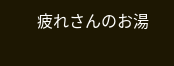疲れさんのお湯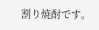割り焼酎です。